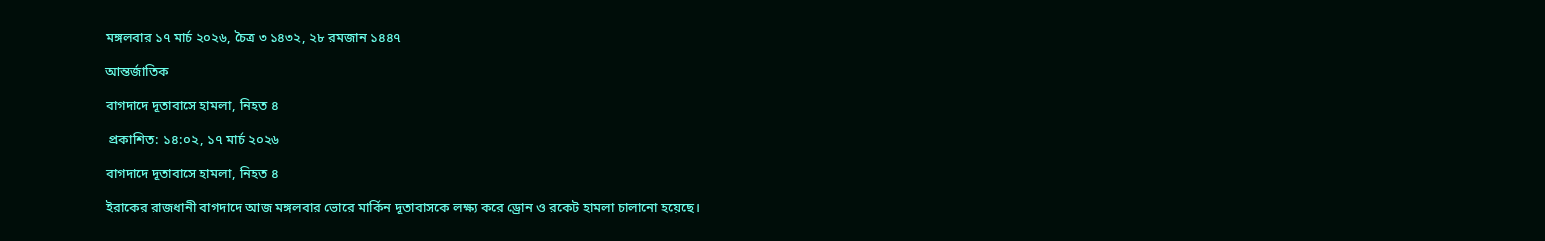মঙ্গলবার ১৭ মার্চ ২০২৬, চৈত্র ৩ ১৪৩২, ২৮ রমজান ১৪৪৭

আন্তর্জাতিক

বাগদাদে দূতাবাসে হামলা, নিহত ৪

 প্রকাশিত: ১৪:০২, ১৭ মার্চ ২০২৬

বাগদাদে দূতাবাসে হামলা, নিহত ৪

ইরাকের রাজধানী বাগদাদে আজ মঙ্গলবার ভোরে মার্কিন দূতাবাসকে লক্ষ্য করে ড্রোন ও রকেট হামলা চালানো হয়েছে।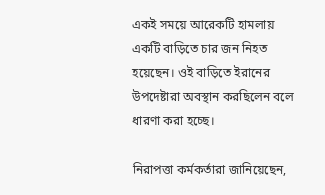একই সময়ে আরেকটি হামলায় একটি বাড়িতে চার জন নিহত হয়েছেন। ওই বাড়িতে ইরানের উপদেষ্টারা অবস্থান করছিলেন বলে ধারণা করা হচ্ছে।

নিরাপত্তা কর্মকর্তারা জানিয়েছেন,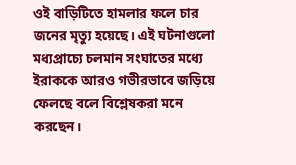ওই বাড়িটিতে হামলার ফলে চার জনের মৃত্যু হয়েছে। এই ঘটনাগুলো মধ্যপ্রাচ্যে চলমান সংঘাতের মধ্যে ইরাককে আরও গভীরভাবে জড়িয়ে ফেলছে বলে বিশ্লেষকরা মনে করছেন।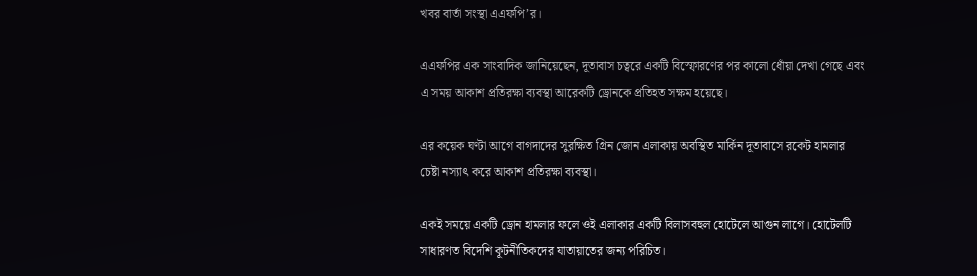খবর বার্তা সংস্থা এএফপি’র।

এএফপির এক সাংবাদিক জানিয়েছেন, দূতাবাস চত্বরে একটি বিস্ফোরণের পর কালো ধোঁয়া দেখা গেছে এবং এ সময় আকাশ প্রতিরক্ষা ব্যবস্থা আরেকটি ড্রোনকে প্রতিহত সক্ষম হয়েছে।

এর কয়েক ঘণ্টা আগে বাগদাদের সুরক্ষিত গ্রিন জোন এলাকায় অবস্থিত মার্কিন দূতাবাসে রকেট হামলার চেষ্টা নস্যাৎ করে আকাশ প্রতিরক্ষা ব্যবস্থা।

একই সময়ে একটি ড্রোন হামলার ফলে ওই এলাকার একটি বিলাসবহুল হোটেলে আগুন লাগে। হোটেলটি সাধারণত বিদেশি কূটনীতিকদের যাতায়াতের জন্য পরিচিত।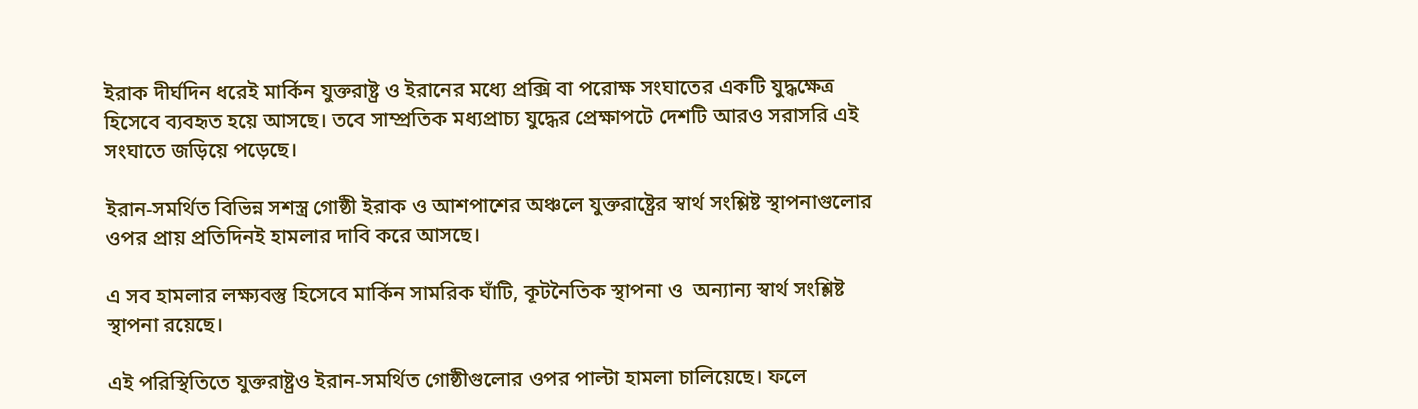ইরাক দীর্ঘদিন ধরেই মার্কিন যুক্তরাষ্ট্র ও ইরানের মধ্যে প্রক্সি বা পরোক্ষ সংঘাতের একটি যুদ্ধক্ষেত্র হিসেবে ব্যবহৃত হয়ে আসছে। তবে সাম্প্রতিক মধ্যপ্রাচ্য যুদ্ধের প্রেক্ষাপটে দেশটি আরও সরাসরি এই সংঘাতে জড়িয়ে পড়েছে।

ইরান-সমর্থিত বিভিন্ন সশস্ত্র গোষ্ঠী ইরাক ও আশপাশের অঞ্চলে যুক্তরাষ্ট্রের স্বার্থ সংশ্লিষ্ট স্থাপনাগুলোর ওপর প্রায় প্রতিদিনই হামলার দাবি করে আসছে।

এ সব হামলার লক্ষ্যবস্তু হিসেবে মার্কিন সামরিক ঘাঁটি, কূটনৈতিক স্থাপনা ও  অন্যান্য স্বার্থ সংশ্লিষ্ট স্থাপনা রয়েছে।

এই পরিস্থিতিতে যুক্তরাষ্ট্রও ইরান-সমর্থিত গোষ্ঠীগুলোর ওপর পাল্টা হামলা চালিয়েছে। ফলে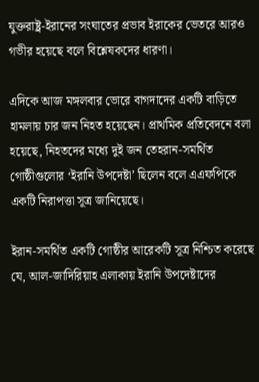যুক্তরাষ্ট্র-ইরানের সংঘাতের প্রভাব ইরাকের ভেতরে আরও গভীর হয়েছে বলে বিশ্লেষকদের ধারণা।

এদিকে আজ মঙ্গলবার ভোরে বাগদাদের একটি বাড়িতে হামলায় চার জন নিহত হয়েছেন। প্রাথমিক প্রতিবেদনে বলা হয়েছে, নিহতদের মধ্যে দুই জন তেহরান-সমর্থিত গোষ্ঠীগুলোর ‘ইরানি উপদেষ্টা’ ছিলেন বলে এএফপিকে একটি নিরাপত্তা সূত্র জানিয়েছে।

ইরান-সমর্থিত একটি গোষ্ঠীর আরেকটি সূত্র নিশ্চিত করেছে যে, আল-জাদিরিয়াহ এলাকায় ইরানি উপদেষ্টাদের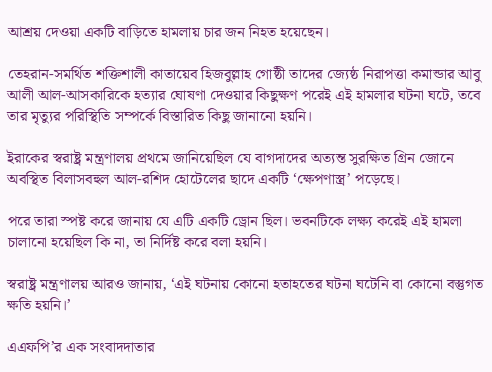আশ্রয় দেওয়া একটি বাড়িতে হামলায় চার জন নিহত হয়েছেন।

তেহরান-সমর্থিত শক্তিশালী কাতায়েব হিজবুল্লাহ গোষ্ঠী তাদের জ্যেষ্ঠ নিরাপত্তা কমান্ডার আবু আলী আল-আসকারিকে হত্যার ঘোষণা দেওয়ার কিছুক্ষণ পরেই এই হামলার ঘটনা ঘটে, তবে তার মৃত্যুর পরিস্থিতি সম্পর্কে বিস্তারিত কিছু জানানো হয়নি।

ইরাকের স্বরাষ্ট্র মন্ত্রণালয় প্রথমে জানিয়েছিল যে বাগদাদের অত্যন্ত সুরক্ষিত গ্রিন জোনে অবস্থিত বিলাসবহুল আল-রশিদ হোটেলের ছাদে একটি ‘ক্ষেপণাস্ত্র’ পড়েছে।

পরে তারা স্পষ্ট করে জানায় যে এটি একটি ড্রোন ছিল। ভবনটিকে লক্ষ্য করেই এই হামলা চালানো হয়েছিল কি না, তা নির্দিষ্ট করে বলা হয়নি।

স্বরাষ্ট্র মন্ত্রণালয় আরও জানায়, ‘এই ঘটনায় কোনো হতাহতের ঘটনা ঘটেনি বা কোনো বস্তুগত ক্ষতি হয়নি।’

এএফপি’র এক সংবাদদাতার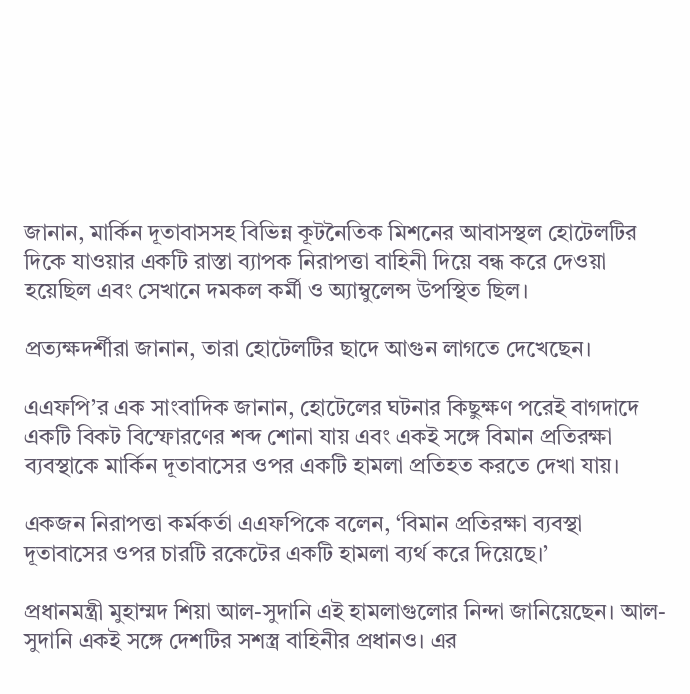জানান, মার্কিন দূতাবাসসহ বিভিন্ন কূটনৈতিক মিশনের আবাসস্থল হোটেলটির দিকে যাওয়ার একটি রাস্তা ব্যাপক নিরাপত্তা বাহিনী দিয়ে বন্ধ করে দেওয়া হয়েছিল এবং সেখানে দমকল কর্মী ও অ্যাম্বুলেন্স উপস্থিত ছিল।

প্রত্যক্ষদর্শীরা জানান, তারা হোটেলটির ছাদে আগুন লাগতে দেখেছেন।

এএফপি’র এক সাংবাদিক জানান, হোটেলের ঘটনার কিছুক্ষণ পরেই বাগদাদে একটি বিকট বিস্ফোরণের শব্দ শোনা যায় এবং একই সঙ্গে বিমান প্রতিরক্ষা ব্যবস্থাকে মার্কিন দূতাবাসের ওপর একটি হামলা প্রতিহত করতে দেখা যায়।

একজন নিরাপত্তা কর্মকর্তা এএফপিকে বলেন, ‘বিমান প্রতিরক্ষা ব্যবস্থা দূতাবাসের ওপর চারটি রকেটের একটি হামলা ব্যর্থ করে দিয়েছে।’

প্রধানমন্ত্রী মুহাম্মদ শিয়া আল-সুদানি এই হামলাগুলোর নিন্দা জানিয়েছেন। আল-সুদানি একই সঙ্গে দেশটির সশস্ত্র বাহিনীর প্রধানও। এর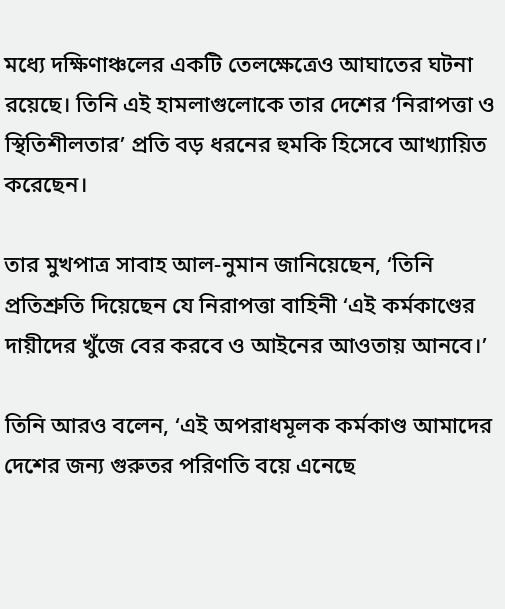মধ্যে দক্ষিণাঞ্চলের একটি তেলক্ষেত্রেও আঘাতের ঘটনা রয়েছে। তিনি এই হামলাগুলোকে তার দেশের ‘নিরাপত্তা ও স্থিতিশীলতার’ প্রতি বড় ধরনের হুমকি হিসেবে আখ্যায়িত করেছেন।

তার মুখপাত্র সাবাহ আল-নুমান জানিয়েছেন, ‘তিনি প্রতিশ্রুতি দিয়েছেন যে নিরাপত্তা বাহিনী ‘এই কর্মকাণ্ডের দায়ীদের খুঁজে বের করবে ও আইনের আওতায় আনবে।’

তিনি আরও বলেন, ‘এই অপরাধমূলক কর্মকাণ্ড আমাদের দেশের জন্য গুরুতর পরিণতি বয়ে এনেছে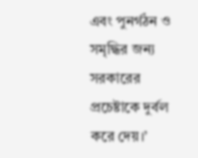এবং পুনর্গঠন ও সমৃদ্ধির জন্য সরকারের প্রচেষ্টাকে দুর্বল করে দেয়।’